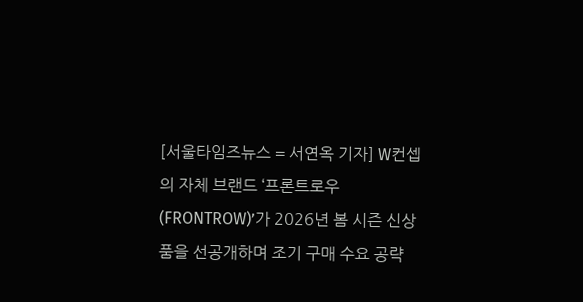[서울타임즈뉴스 = 서연옥 기자] W컨셉의 자체 브랜드 ‘프론트로우(FRONTROW)’가 2026년 봄 시즌 신상품을 선공개하며 조기 구매 수요 공략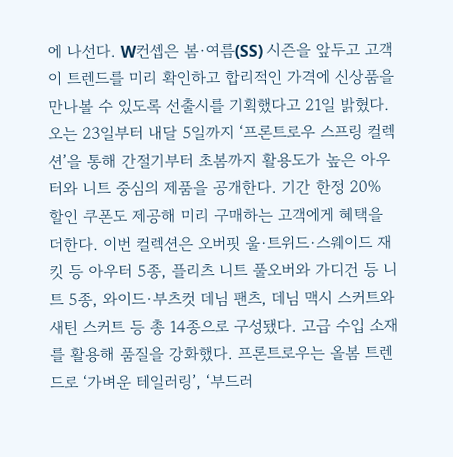에 나선다. W컨셉은 봄·여름(SS) 시즌을 앞두고 고객이 트렌드를 미리 확인하고 합리적인 가격에 신상품을 만나볼 수 있도록 선출시를 기획했다고 21일 밝혔다. 오는 23일부터 내달 5일까지 ‘프론트로우 스프링 컬렉션’을 통해 간절기부터 초봄까지 활용도가 높은 아우터와 니트 중심의 제품을 공개한다. 기간 한정 20% 할인 쿠폰도 제공해 미리 구매하는 고객에게 혜택을 더한다. 이번 컬렉션은 오버핏 울·트위드·스웨이드 재킷 등 아우터 5종, 플리츠 니트 풀오버와 가디건 등 니트 5종, 와이드·부츠컷 데님 팬츠, 데님 맥시 스커트와 새틴 스커트 등 총 14종으로 구성됐다. 고급 수입 소재를 활용해 품질을 강화했다. 프론트로우는 올봄 트렌드로 ‘가벼운 테일러링’, ‘부드러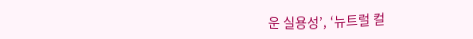운 실용성’, ‘뉴트럴 컬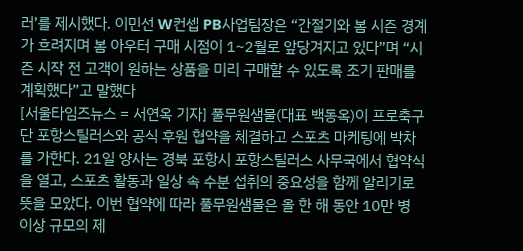러’를 제시했다. 이민선 W컨셉 PB사업팀장은 “간절기와 봄 시즌 경계가 흐려지며 봄 아우터 구매 시점이 1~2월로 앞당겨지고 있다”며 “시즌 시작 전 고객이 원하는 상품을 미리 구매할 수 있도록 조기 판매를 계획했다”고 말했다
[서울타임즈뉴스 = 서연옥 기자] 풀무원샘물(대표 백동옥)이 프로축구단 포항스틸러스와 공식 후원 협약을 체결하고 스포츠 마케팅에 박차를 가한다. 21일 양사는 경북 포항시 포항스틸러스 사무국에서 협약식을 열고, 스포츠 활동과 일상 속 수분 섭취의 중요성을 함께 알리기로 뜻을 모았다. 이번 협약에 따라 풀무원샘물은 올 한 해 동안 10만 병 이상 규모의 제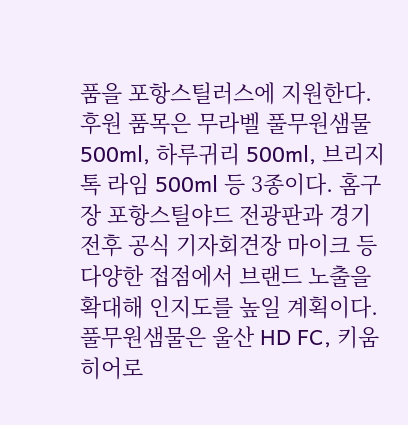품을 포항스틸러스에 지원한다. 후원 품목은 무라벨 풀무원샘물 500ml, 하루귀리 500ml, 브리지톡 라임 500ml 등 3종이다. 홈구장 포항스틸야드 전광판과 경기 전후 공식 기자회견장 마이크 등 다양한 접점에서 브랜드 노출을 확대해 인지도를 높일 계획이다. 풀무원샘물은 울산 HD FC, 키움 히어로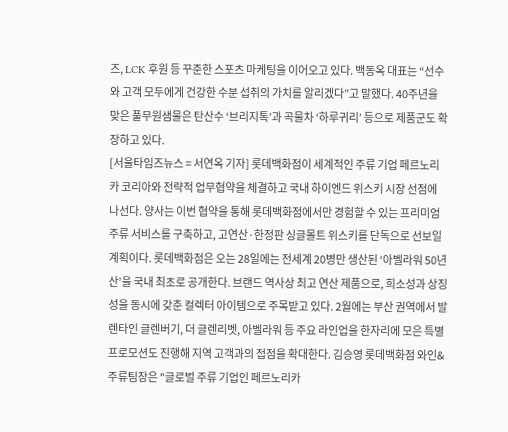즈, LCK 후원 등 꾸준한 스포츠 마케팅을 이어오고 있다. 백동옥 대표는 “선수와 고객 모두에게 건강한 수분 섭취의 가치를 알리겠다”고 말했다. 40주년을 맞은 풀무원샘물은 탄산수 ‘브리지톡’과 곡물차 ‘하루귀리’ 등으로 제품군도 확장하고 있다.
[서울타임즈뉴스 = 서연옥 기자] 롯데백화점이 세계적인 주류 기업 페르노리카 코리아와 전략적 업무협약을 체결하고 국내 하이엔드 위스키 시장 선점에 나선다. 양사는 이번 협약을 통해 롯데백화점에서만 경험할 수 있는 프리미엄 주류 서비스를 구축하고, 고연산·한정판 싱글몰트 위스키를 단독으로 선보일 계획이다. 롯데백화점은 오는 28일에는 전세계 20병만 생산된 ‘아벨라워 50년산’을 국내 최초로 공개한다. 브랜드 역사상 최고 연산 제품으로, 희소성과 상징성을 동시에 갖춘 컬렉터 아이템으로 주목받고 있다. 2월에는 부산 권역에서 발렌타인 글렌버기, 더 글렌리벳, 아벨라워 등 주요 라인업을 한자리에 모은 특별 프로모션도 진행해 지역 고객과의 접점을 확대한다. 김승영 롯데백화점 와인&주류팀장은 "글로벌 주류 기업인 페르노리카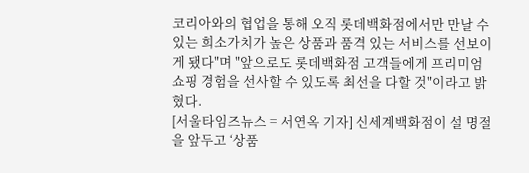코리아와의 협업을 통해 오직 롯데백화점에서만 만날 수 있는 희소가치가 높은 상품과 품격 있는 서비스를 선보이게 됐다"며 "앞으로도 롯데백화점 고객들에게 프리미엄 쇼핑 경험을 선사할 수 있도록 최선을 다할 것"이라고 밝혔다.
[서울타임즈뉴스 = 서연옥 기자] 신세계백화점이 설 명절을 앞두고 ‘상품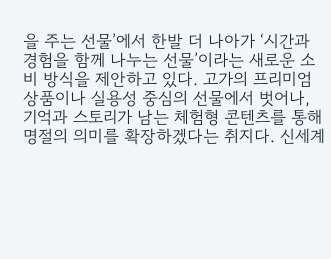을 주는 선물’에서 한발 더 나아가 ‘시간과 경험을 함께 나누는 선물’이라는 새로운 소비 방식을 제안하고 있다. 고가의 프리미엄 상품이나 실용성 중심의 선물에서 벗어나, 기억과 스토리가 남는 체험형 콘텐츠를 통해 명절의 의미를 확장하겠다는 취지다. 신세계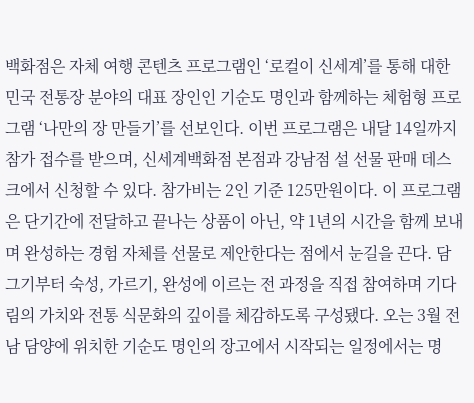백화점은 자체 여행 콘텐츠 프로그램인 ‘로컬이 신세계’를 통해 대한민국 전통장 분야의 대표 장인인 기순도 명인과 함께하는 체험형 프로그램 ‘나만의 장 만들기’를 선보인다. 이번 프로그램은 내달 14일까지 참가 접수를 받으며, 신세계백화점 본점과 강남점 설 선물 판매 데스크에서 신청할 수 있다. 참가비는 2인 기준 125만원이다. 이 프로그램은 단기간에 전달하고 끝나는 상품이 아닌, 약 1년의 시간을 함께 보내며 완성하는 경험 자체를 선물로 제안한다는 점에서 눈길을 끈다. 담그기부터 숙성, 가르기, 완성에 이르는 전 과정을 직접 참여하며 기다림의 가치와 전통 식문화의 깊이를 체감하도록 구성됐다. 오는 3월 전남 담양에 위치한 기순도 명인의 장고에서 시작되는 일정에서는 명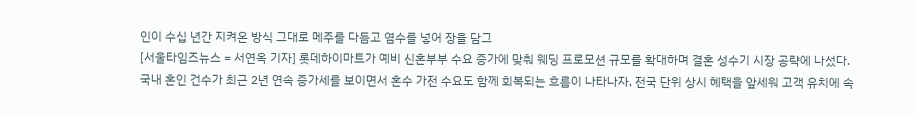인이 수십 년간 지켜온 방식 그대로 메주를 다듬고 염수를 넣어 장을 담그
[서울타임즈뉴스 = 서연옥 기자] 롯데하이마트가 예비 신혼부부 수요 증가에 맞춰 웨딩 프로모션 규모를 확대하며 결혼 성수기 시장 공략에 나섰다. 국내 혼인 건수가 최근 2년 연속 증가세를 보이면서 혼수 가전 수요도 함께 회복되는 흐름이 나타나자, 전국 단위 상시 혜택을 앞세워 고객 유치에 속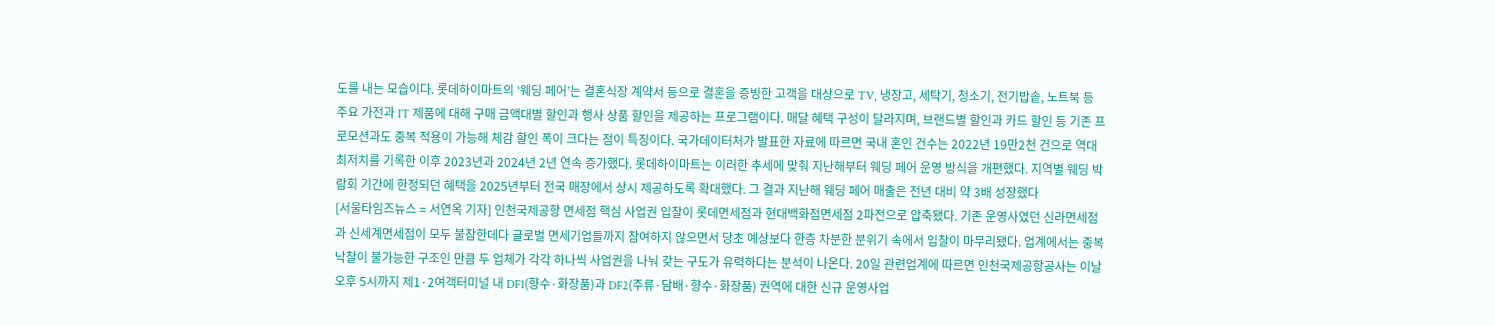도를 내는 모습이다. 롯데하이마트의 ‘웨딩 페어’는 결혼식장 계약서 등으로 결혼을 증빙한 고객을 대상으로 TV, 냉장고, 세탁기, 청소기, 전기밥솥, 노트북 등 주요 가전과 IT 제품에 대해 구매 금액대별 할인과 행사 상품 할인을 제공하는 프로그램이다. 매달 혜택 구성이 달라지며, 브랜드별 할인과 카드 할인 등 기존 프로모션과도 중복 적용이 가능해 체감 할인 폭이 크다는 점이 특징이다. 국가데이터처가 발표한 자료에 따르면 국내 혼인 건수는 2022년 19만2천 건으로 역대 최저치를 기록한 이후 2023년과 2024년 2년 연속 증가했다. 롯데하이마트는 이러한 추세에 맞춰 지난해부터 웨딩 페어 운영 방식을 개편했다. 지역별 웨딩 박람회 기간에 한정되던 혜택을 2025년부터 전국 매장에서 상시 제공하도록 확대했다. 그 결과 지난해 웨딩 페어 매출은 전년 대비 약 3배 성장했다
[서울타임즈뉴스 = 서연옥 기자] 인천국제공항 면세점 핵심 사업권 입찰이 롯데면세점과 현대백화점면세점 2파전으로 압축됐다. 기존 운영사였던 신라면세점과 신세계면세점이 모두 불참한데다 글로벌 면세기업들까지 참여하지 않으면서 당초 예상보다 한층 차분한 분위기 속에서 입찰이 마무리됐다. 업계에서는 중복 낙찰이 불가능한 구조인 만큼 두 업체가 각각 하나씩 사업권을 나눠 갖는 구도가 유력하다는 분석이 나온다. 20일 관련업계에 따르면 인천국제공항공사는 이날 오후 5시까지 제1·2여객터미널 내 DF1(향수·화장품)과 DF2(주류·담배·향수·화장품) 권역에 대한 신규 운영사업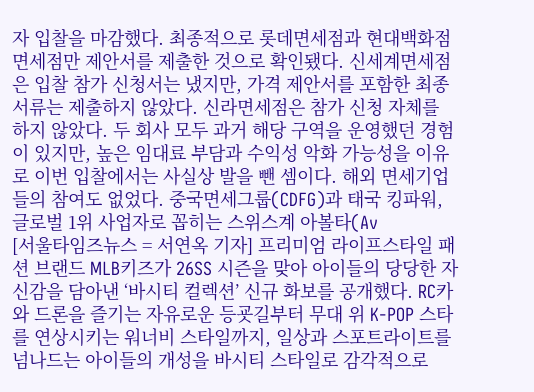자 입찰을 마감했다. 최종적으로 롯데면세점과 현대백화점면세점만 제안서를 제출한 것으로 확인됐다. 신세계면세점은 입찰 참가 신청서는 냈지만, 가격 제안서를 포함한 최종 서류는 제출하지 않았다. 신라면세점은 참가 신청 자체를 하지 않았다. 두 회사 모두 과거 해당 구역을 운영했던 경험이 있지만, 높은 임대료 부담과 수익성 악화 가능성을 이유로 이번 입찰에서는 사실상 발을 뺀 셈이다. 해외 면세기업들의 참여도 없었다. 중국면세그룹(CDFG)과 태국 킹파워, 글로벌 1위 사업자로 꼽히는 스위스계 아볼타(Av
[서울타임즈뉴스 = 서연옥 기자] 프리미엄 라이프스타일 패션 브랜드 MLB키즈가 26SS 시즌을 맞아 아이들의 당당한 자신감을 담아낸 ‘바시티 컬렉션’ 신규 화보를 공개했다. RC카와 드론을 즐기는 자유로운 등굣길부터 무대 위 K-POP 스타를 연상시키는 워너비 스타일까지, 일상과 스포트라이트를 넘나드는 아이들의 개성을 바시티 스타일로 감각적으로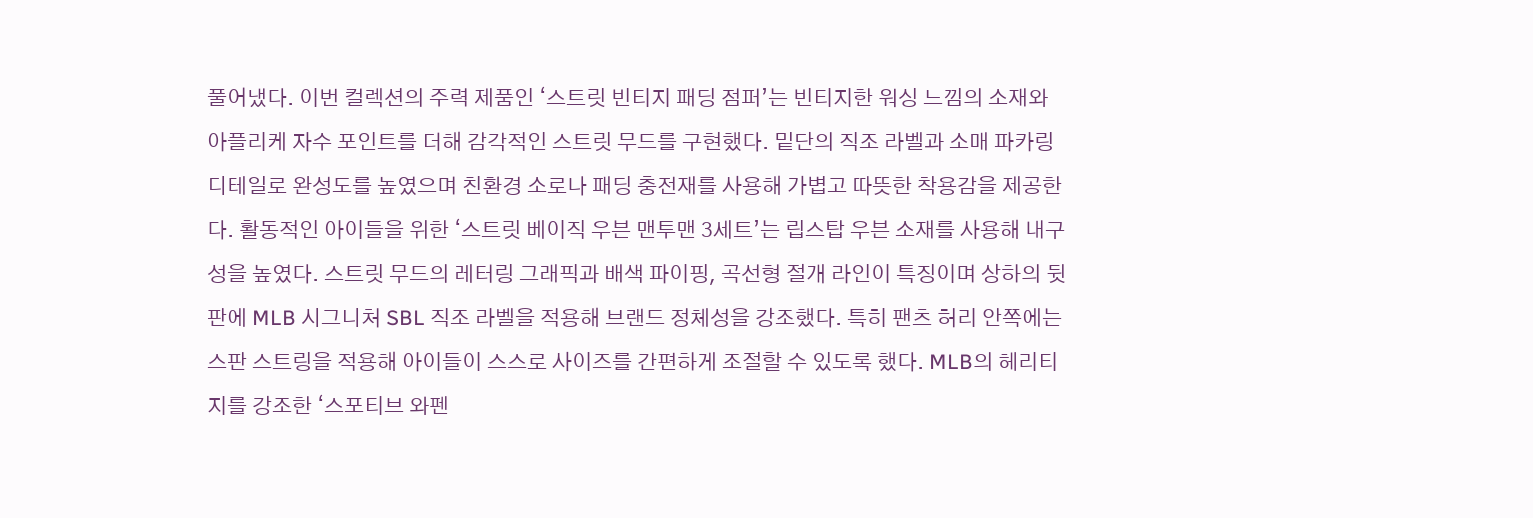풀어냈다. 이번 컬렉션의 주력 제품인 ‘스트릿 빈티지 패딩 점퍼’는 빈티지한 워싱 느낌의 소재와 아플리케 자수 포인트를 더해 감각적인 스트릿 무드를 구현했다. 밑단의 직조 라벨과 소매 파카링 디테일로 완성도를 높였으며 친환경 소로나 패딩 충전재를 사용해 가볍고 따뜻한 착용감을 제공한다. 활동적인 아이들을 위한 ‘스트릿 베이직 우븐 맨투맨 3세트’는 립스탑 우븐 소재를 사용해 내구성을 높였다. 스트릿 무드의 레터링 그래픽과 배색 파이핑, 곡선형 절개 라인이 특징이며 상하의 뒷판에 MLB 시그니처 SBL 직조 라벨을 적용해 브랜드 정체성을 강조했다. 특히 팬츠 허리 안쪽에는 스판 스트링을 적용해 아이들이 스스로 사이즈를 간편하게 조절할 수 있도록 했다. MLB의 헤리티지를 강조한 ‘스포티브 와펜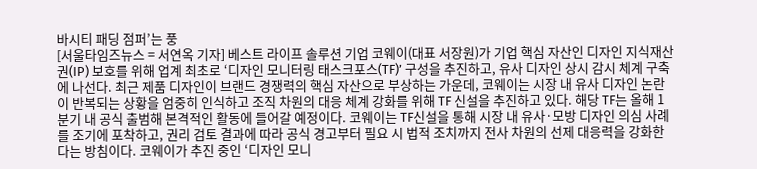바시티 패딩 점퍼’는 풍
[서울타임즈뉴스 = 서연옥 기자] 베스트 라이프 솔루션 기업 코웨이(대표 서장원)가 기업 핵심 자산인 디자인 지식재산권(IP) 보호를 위해 업계 최초로 ‘디자인 모니터링 태스크포스(TF)’ 구성을 추진하고, 유사 디자인 상시 감시 체계 구축에 나선다. 최근 제품 디자인이 브랜드 경쟁력의 핵심 자산으로 부상하는 가운데, 코웨이는 시장 내 유사 디자인 논란이 반복되는 상황을 엄중히 인식하고 조직 차원의 대응 체계 강화를 위해 TF 신설을 추진하고 있다. 해당 TF는 올해 1분기 내 공식 출범해 본격적인 활동에 들어갈 예정이다. 코웨이는 TF신설을 통해 시장 내 유사·모방 디자인 의심 사례를 조기에 포착하고, 권리 검토 결과에 따라 공식 경고부터 필요 시 법적 조치까지 전사 차원의 선제 대응력을 강화한다는 방침이다. 코웨이가 추진 중인 ‘디자인 모니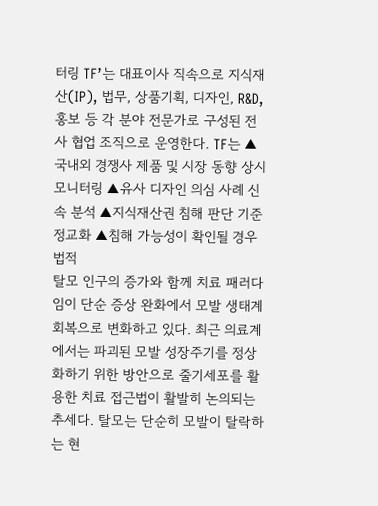터링 TF’는 대표이사 직속으로 지식재산(IP), 법무, 상품기획, 디자인, R&D, 홍보 등 각 분야 전문가로 구성된 전사 협업 조직으로 운영한다. TF는 ▲국내외 경쟁사 제품 및 시장 동향 상시 모니터링 ▲유사 디자인 의심 사례 신속 분석 ▲지식재산권 침해 판단 기준 정교화 ▲침해 가능성이 확인될 경우 법적
탈모 인구의 증가와 함께 치료 패러다임이 단순 증상 완화에서 모발 생태계 회복으로 변화하고 있다. 최근 의료계에서는 파괴된 모발 성장주기를 정상화하기 위한 방안으로 줄기세포를 활용한 치료 접근법이 활발히 논의되는 추세다. 탈모는 단순히 모발이 탈락하는 현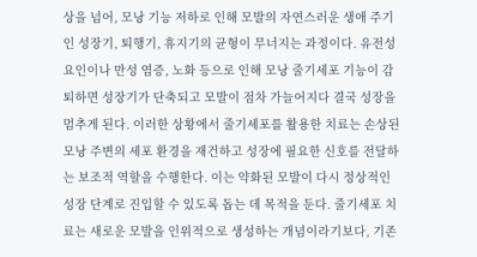상을 넘어, 모낭 기능 저하로 인해 모발의 자연스러운 생애 주기인 성장기, 퇴행기, 휴지기의 균형이 무너지는 과정이다. 유전성 요인이나 만성 염증, 노화 등으로 인해 모낭 줄기세포 기능이 감퇴하면 성장기가 단축되고 모발이 점차 가늘어지다 결국 성장을 멈추게 된다. 이러한 상황에서 줄기세포를 활용한 치료는 손상된 모낭 주변의 세포 환경을 재건하고 성장에 필요한 신호를 전달하는 보조적 역할을 수행한다. 이는 약화된 모발이 다시 정상적인 성장 단계로 진입할 수 있도록 돕는 데 목적을 둔다. 줄기세포 치료는 새로운 모발을 인위적으로 생성하는 개념이라기보다, 기존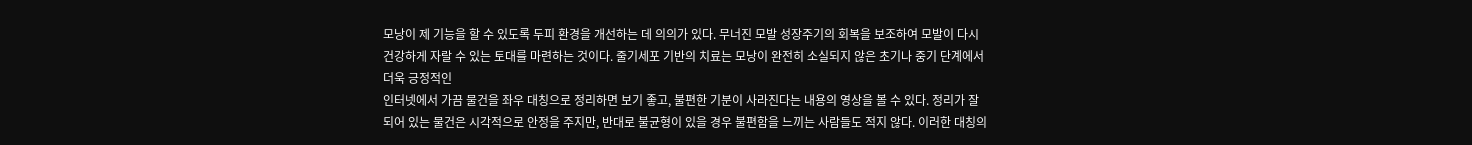모낭이 제 기능을 할 수 있도록 두피 환경을 개선하는 데 의의가 있다. 무너진 모발 성장주기의 회복을 보조하여 모발이 다시 건강하게 자랄 수 있는 토대를 마련하는 것이다. 줄기세포 기반의 치료는 모낭이 완전히 소실되지 않은 초기나 중기 단계에서 더욱 긍정적인
인터넷에서 가끔 물건을 좌우 대칭으로 정리하면 보기 좋고, 불편한 기분이 사라진다는 내용의 영상을 볼 수 있다. 정리가 잘 되어 있는 물건은 시각적으로 안정을 주지만, 반대로 불균형이 있을 경우 불편함을 느끼는 사람들도 적지 않다. 이러한 대칭의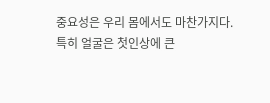중요성은 우리 몸에서도 마찬가지다. 특히 얼굴은 첫인상에 큰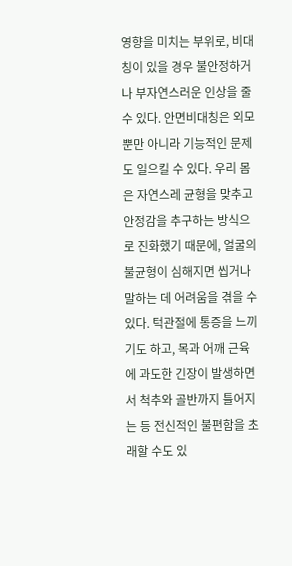영향을 미치는 부위로, 비대칭이 있을 경우 불안정하거나 부자연스러운 인상을 줄 수 있다. 안면비대칭은 외모뿐만 아니라 기능적인 문제도 일으킬 수 있다. 우리 몸은 자연스레 균형을 맞추고 안정감을 추구하는 방식으로 진화했기 때문에, 얼굴의 불균형이 심해지면 씹거나 말하는 데 어려움을 겪을 수 있다. 턱관절에 통증을 느끼기도 하고, 목과 어깨 근육에 과도한 긴장이 발생하면서 척추와 골반까지 틀어지는 등 전신적인 불편함을 초래할 수도 있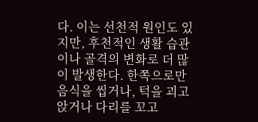다. 이는 선천적 원인도 있지만, 후천적인 생활 습관이나 골격의 변화로 더 많이 발생한다. 한쪽으로만 음식을 씹거나, 턱을 괴고 앉거나 다리를 꼬고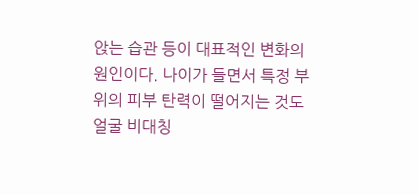앉는 습관 등이 대표적인 변화의 원인이다. 나이가 들면서 특정 부위의 피부 탄력이 떨어지는 것도 얼굴 비대칭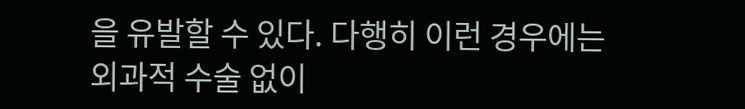을 유발할 수 있다. 다행히 이런 경우에는 외과적 수술 없이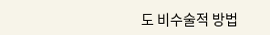도 비수술적 방법